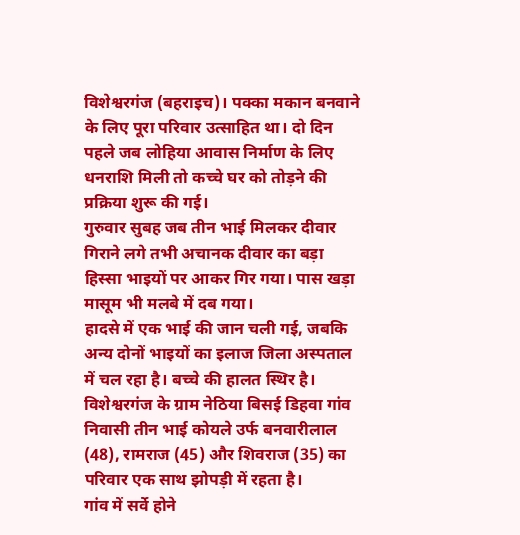विशेश्वरगंज (बहराइच)। पक्का मकान बनवाने के लिए पूरा परिवार उत्साहित था। दो दिन पहले जब लोहिया आवास निर्माण के लिए धनराशि मिली तो कच्चे घर को तोड़ने की प्रक्रिया शुरू की गई।
गुरुवार सुबह जब तीन भाई मिलकर दीवार गिराने लगे तभी अचानक दीवार का बड़ा हिस्सा भाइयों पर आकर गिर गया। पास खड़ा मासूम भी मलबे में दब गया।
हादसे में एक भाई की जान चली गई, जबकि अन्य दोनों भाइयों का इलाज जिला अस्पताल में चल रहा है। बच्चे की हालत स्थिर है।
विशेश्वरगंज के ग्राम नेठिया बिसई डिहवा गांव निवासी तीन भाई कोयले उर्फ बनवारीलाल (48), रामराज (45) और शिवराज (35) का परिवार एक साथ झोपड़ी में रहता है।
गांव में सर्वे होने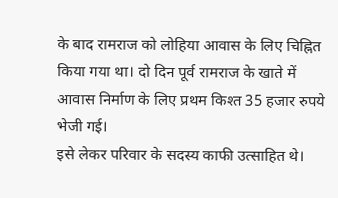के बाद रामराज को लोहिया आवास के लिए चिह्नित किया गया था। दो दिन पूर्व रामराज के खाते में आवास निर्माण के लिए प्रथम किश्त 35 हजार रुपये भेजी गई।
इसे लेकर परिवार के सदस्य काफी उत्साहित थे।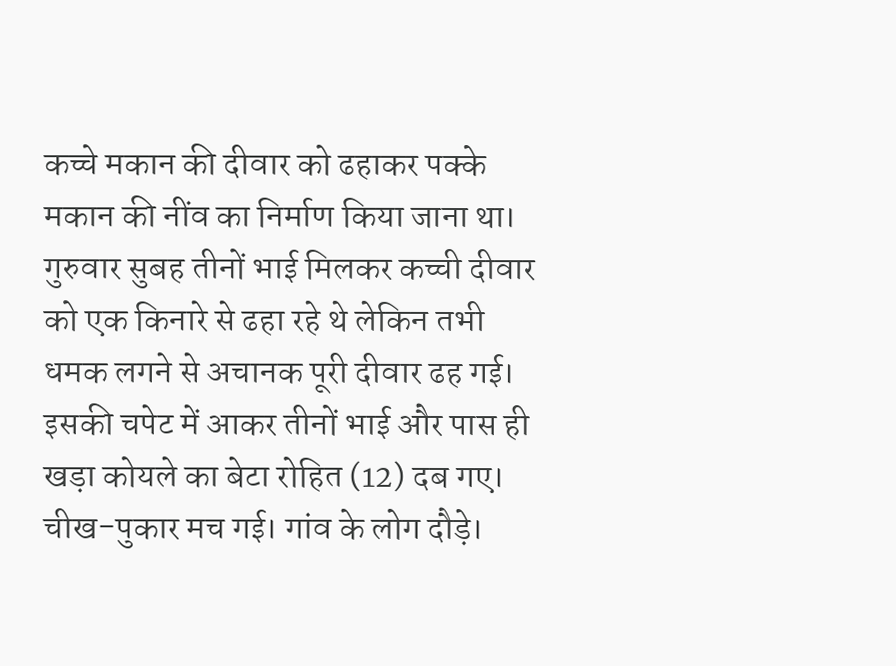कच्चे मकान की दीवार को ढहाकर पक्के मकान की नींव का निर्माण किया जाना था।
गुरुवार सुबह तीनों भाई मिलकर कच्ची दीवार को एक किनारे से ढहा रहे थे लेकिन तभी धमक लगने से अचानक पूरी दीवार ढह गई।
इसकी चपेट में आकर तीनों भाई और पास ही खड़ा कोयले का बेटा रोहित (12) दब गए। चीख-पुकार मच गई। गांव के लोग दौड़े।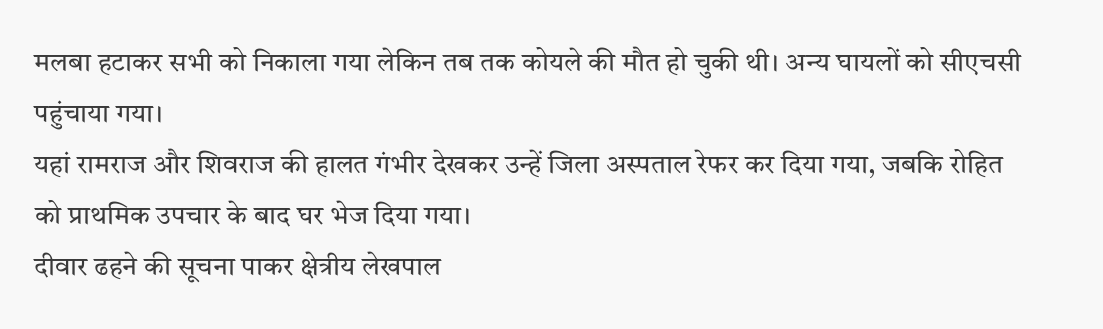मलबा हटाकर सभी को निकाला गया लेकिन तब तक कोयले की मौत हो चुकी थी। अन्य घायलों को सीएचसी पहुंचाया गया।
यहां रामराज और शिवराज की हालत गंभीर देखकर उन्हें जिला अस्पताल रेफर कर दिया गया, जबकि रोहित को प्राथमिक उपचार के बाद घर भेज दिया गया।
दीवार ढहने की सूचना पाकर क्षेत्रीय लेखपाल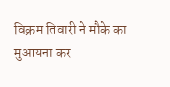विक्रम तिवारी ने मौके का मुआयना कर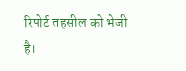रिपोर्ट तहसील को भेजी है।